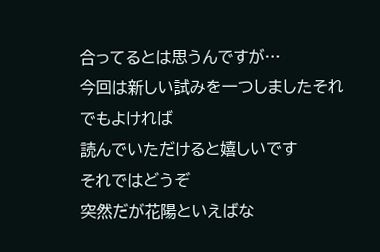合ってるとは思うんですが…
今回は新しい試みを一つしましたそれでもよければ
読んでいただけると嬉しいです
それではどうぞ
突然だが花陽といえばな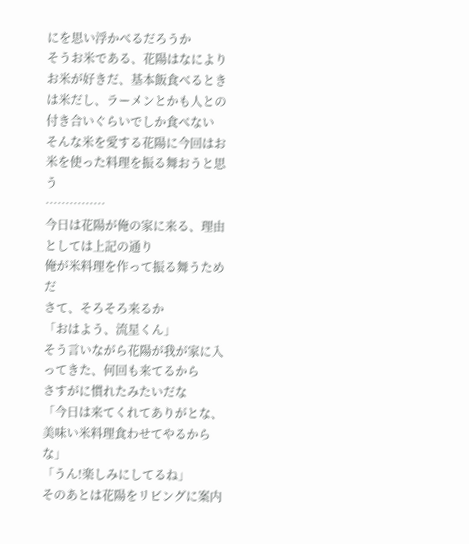にを思い浮かべるだろうか
そうお米である、花陽はなによりお米が好きだ、基本飯食べるときは米だし、ラーメンとかも人との付き合いぐらいでしか食べない
そんな米を愛する花陽に今回はお米を使った料理を振る舞おうと思う
……………
今日は花陽が俺の家に来る、理由としては上記の通り
俺が米料理を作って振る舞うためだ
さて、そろそろ来るか
「おはよう、流星くん」
そう言いながら花陽が我が家に入ってきた、何回も来てるから
さすがに慣れたみたいだな
「今日は来てくれてありがとな、美味い米料理食わせてやるからな」
「うん!楽しみにしてるね」
そのあとは花陽をリビングに案内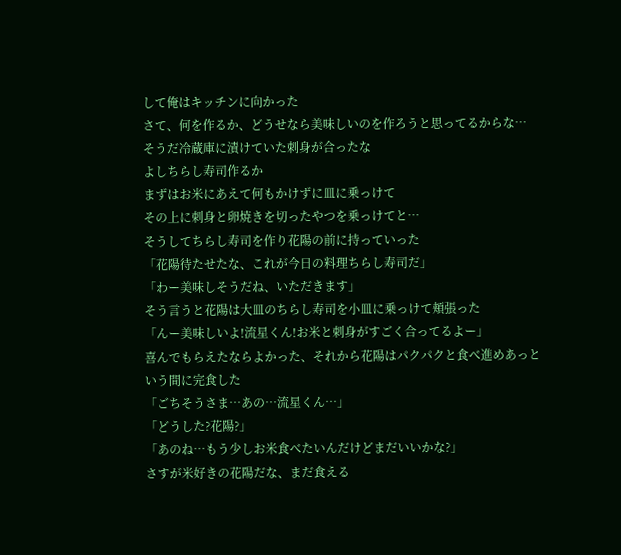して俺はキッチンに向かった
さて、何を作るか、どうせなら美味しいのを作ろうと思ってるからな…
そうだ冷蔵庫に漬けていた刺身が合ったな
よしちらし寿司作るか
まずはお米にあえて何もかけずに皿に乗っけて
その上に刺身と卵焼きを切ったやつを乗っけてと…
そうしてちらし寿司を作り花陽の前に持っていった
「花陽待たせたな、これが今日の料理ちらし寿司だ」
「わー美味しそうだね、いただきます」
そう言うと花陽は大皿のちらし寿司を小皿に乗っけて頬張った
「んー美味しいよ!流星くん!お米と刺身がすごく合ってるよー」
喜んでもらえたならよかった、それから花陽はパクパクと食べ進めあっという間に完食した
「ごちそうさま…あの…流星くん…」
「どうした?花陽?」
「あのね…もう少しお米食べたいんだけどまだいいかな?」
さすが米好きの花陽だな、まだ食える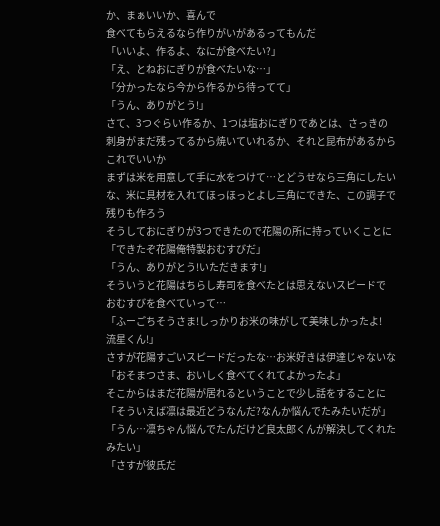か、まぁいいか、喜んで
食べてもらえるなら作りがいがあるってもんだ
「いいよ、作るよ、なにが食べたい?」
「え、とねおにぎりが食べたいな…」
「分かったなら今から作るから待ってて」
「うん、ありがとう!」
さて、3つぐらい作るか、1つは塩おにぎりであとは、さっきの
刺身がまだ残ってるから焼いていれるか、それと昆布があるから
これでいいか
まずは米を用意して手に水をつけて…とどうせなら三角にしたいな、米に具材を入れてほっほっとよし三角にできた、この調子で残りも作ろう
そうしておにぎりが3つできたので花陽の所に持っていくことに
「できたぞ花陽俺特製おむすびだ」
「うん、ありがとう!いただきます!」
そういうと花陽はちらし寿司を食べたとは思えないスピードで
おむすびを食べていって…
「ふーごちそうさま!しっかりお米の味がして美味しかったよ!
流星くん!」
さすが花陽すごいスピードだったな…お米好きは伊達じゃないな
「おそまつさま、おいしく食べてくれてよかったよ」
そこからはまだ花陽が居れるということで少し話をすることに
「そういえば凛は最近どうなんだ?なんか悩んでたみたいだが」
「うん…凛ちゃん悩んでたんだけど良太郎くんが解決してくれたみたい」
「さすが彼氏だ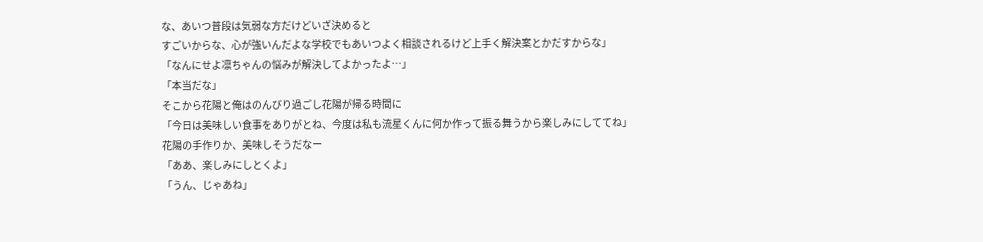な、あいつ普段は気弱な方だけどいざ決めると
すごいからな、心が強いんだよな学校でもあいつよく相談されるけど上手く解決案とかだすからな」
「なんにせよ凛ちゃんの悩みが解決してよかったよ…」
「本当だな」
そこから花陽と俺はのんびり過ごし花陽が帰る時間に
「今日は美味しい食事をありがとね、今度は私も流星くんに何か作って振る舞うから楽しみにしててね」
花陽の手作りか、美味しそうだなー
「ああ、楽しみにしとくよ」
「うん、じゃあね」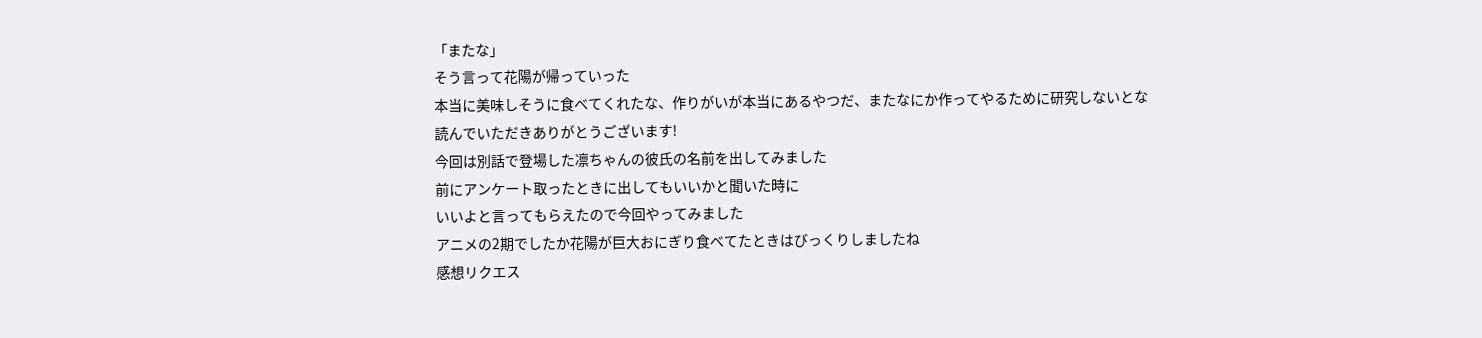「またな」
そう言って花陽が帰っていった
本当に美味しそうに食べてくれたな、作りがいが本当にあるやつだ、またなにか作ってやるために研究しないとな
読んでいただきありがとうございます!
今回は別話で登場した凛ちゃんの彼氏の名前を出してみました
前にアンケート取ったときに出してもいいかと聞いた時に
いいよと言ってもらえたので今回やってみました
アニメの2期でしたか花陽が巨大おにぎり食べてたときはびっくりしましたね
感想リクエス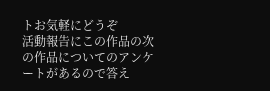トお気軽にどうぞ
活動報告にこの作品の次の作品についてのアンケートがあるので答え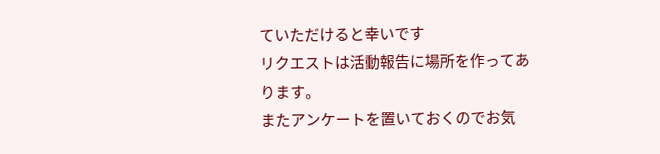ていただけると幸いです
リクエストは活動報告に場所を作ってあります。
またアンケートを置いておくのでお気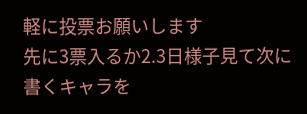軽に投票お願いします
先に3票入るか2.3日様子見て次に書くキャラを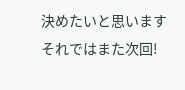決めたいと思います
それではまた次回!